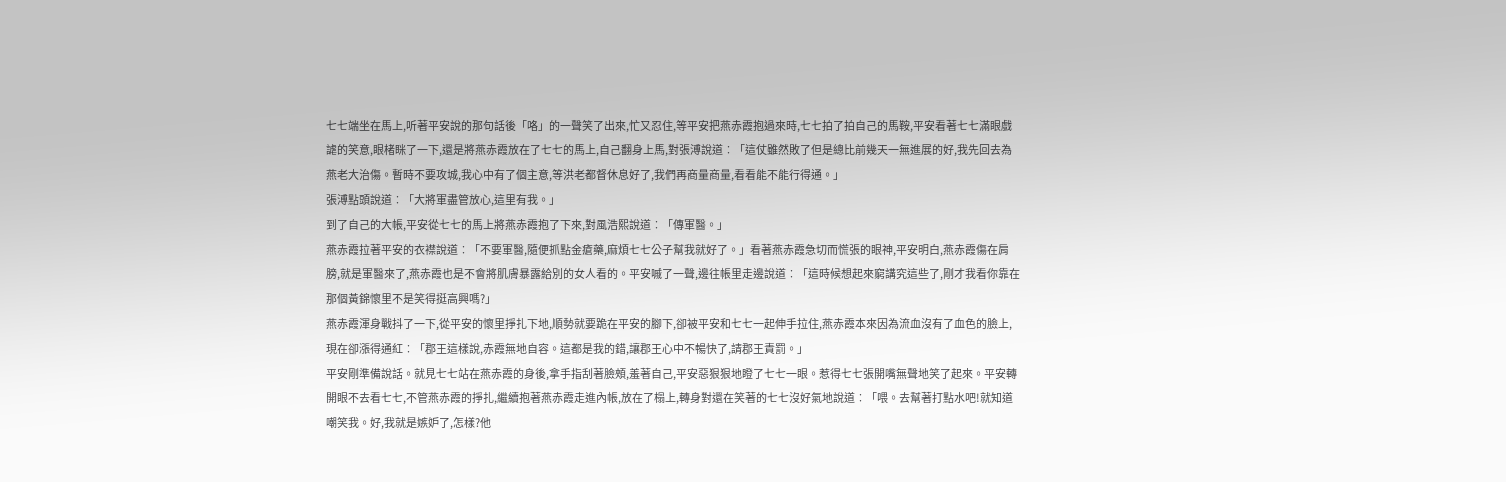七七端坐在馬上,听著平安說的那句話後「咯」的一聲笑了出來,忙又忍住,等平安把燕赤霞抱過來時,七七拍了拍自己的馬鞍,平安看著七七滿眼戲謔的笑意,眼楮眯了一下,還是將燕赤霞放在了七七的馬上,自己翻身上馬,對張溥說道︰「這仗雖然敗了但是總比前幾天一無進展的好,我先回去為燕老大治傷。暫時不要攻城,我心中有了個主意,等洪老都督休息好了,我們再商量商量,看看能不能行得通。」
張溥點頭說道︰「大將軍盡管放心,這里有我。」
到了自己的大帳,平安從七七的馬上將燕赤霞抱了下來,對風浩熙說道︰「傳軍醫。」
燕赤霞拉著平安的衣襟說道︰「不要軍醫,隨便抓點金瘡藥,麻煩七七公子幫我就好了。」看著燕赤霞急切而慌張的眼神,平安明白,燕赤霞傷在肩膀,就是軍醫來了,燕赤霞也是不會將肌膚暴露給別的女人看的。平安嘁了一聲,邊往帳里走邊說道︰「這時候想起來窮講究這些了,剛才我看你靠在那個黃錦懷里不是笑得挺高興嗎?」
燕赤霞渾身戰抖了一下,從平安的懷里掙扎下地,順勢就要跪在平安的腳下,卻被平安和七七一起伸手拉住,燕赤霞本來因為流血沒有了血色的臉上,現在卻漲得通紅︰「郡王這樣說,赤霞無地自容。這都是我的錯,讓郡王心中不暢快了,請郡王責罰。」
平安剛準備說話。就見七七站在燕赤霞的身後,拿手指刮著臉頰,羞著自己,平安惡狠狠地瞪了七七一眼。惹得七七張開嘴無聲地笑了起來。平安轉開眼不去看七七,不管燕赤霞的掙扎,繼續抱著燕赤霞走進內帳,放在了榻上,轉身對還在笑著的七七沒好氣地說道︰「喂。去幫著打點水吧!就知道嘲笑我。好,我就是嫉妒了,怎樣?他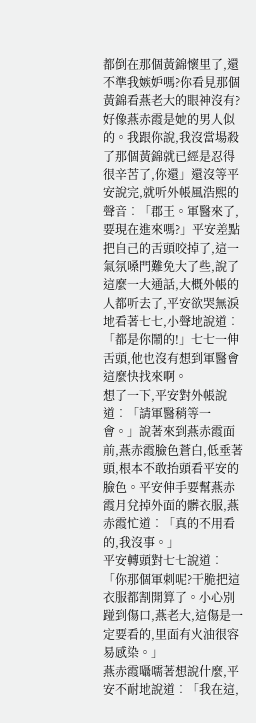都倒在那個黃錦懷里了,還不準我嫉妒嗎?你看見那個黃錦看燕老大的眼神沒有?好像燕赤霞是她的男人似的。我跟你說,我沒當場殺了那個黃錦就已經是忍得很辛苦了,你還」還沒等平安說完,就听外帳風浩熙的聲音︰「郡王。軍醫來了,要現在進來嗎?」平安差點把自己的舌頭咬掉了,這一氣氛嗓門難免大了些,說了這麼一大通話,大概外帳的人都听去了,平安欲哭無淚地看著七七,小聲地說道︰「都是你鬧的!」七七一伸舌頭,他也沒有想到軍醫會這麼快找來啊。
想了一下,平安對外帳說道︰「請軍醫稍等一會。」說著來到燕赤霞面前,燕赤霞臉色蒼白,低垂著頭,根本不敢抬頭看平安的臉色。平安伸手要幫燕赤霞月兌掉外面的髒衣服,燕赤霞忙道︰「真的不用看的,我沒事。」
平安轉頭對七七說道︰「你那個軍刺呢?干脆把這衣服都割開算了。小心別踫到傷口,燕老大,這傷是一定要看的,里面有火油很容易感染。」
燕赤霞囁嚅著想說什麼,平安不耐地說道︰「我在這,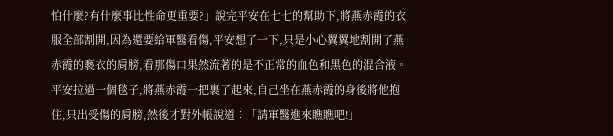怕什麼?有什麼事比性命更重要?」說完平安在七七的幫助下,將燕赤霞的衣服全部割開,因為還要給軍醫看傷,平安想了一下,只是小心翼翼地割開了燕赤霞的褻衣的肩膀,看那傷口果然流著的是不正常的血色和黑色的混合液。平安拉過一個毯子,將燕赤霞一把裹了起來,自己坐在燕赤霞的身後將他抱住,只出受傷的肩膀,然後才對外帳說道︰「請軍醫進來瞧瞧吧!」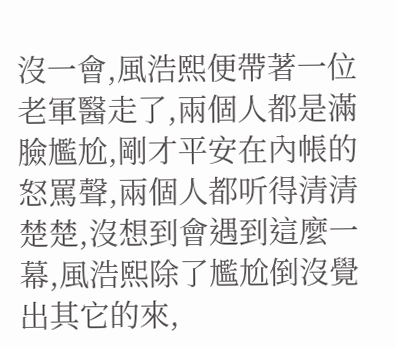沒一會,風浩熙便帶著一位老軍醫走了,兩個人都是滿臉尷尬,剛才平安在內帳的怒罵聲,兩個人都听得清清楚楚,沒想到會遇到這麼一幕,風浩熙除了尷尬倒沒覺出其它的來,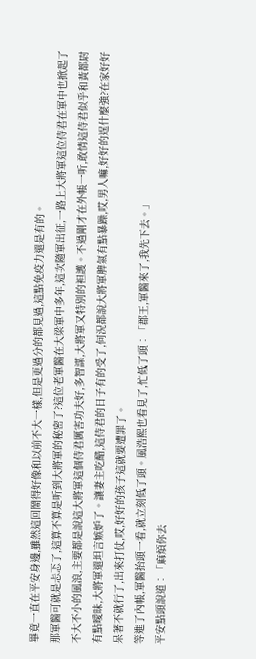畢竟一直在平安身邊,雖然這回鬧得好像和以前不大一樣,但是更過分的都見過,這點免疫力還是有的。
那軍醫可就是忐忑了,這算不算是听到大將軍的秘密了?這位老軍醫在大梁軍中多年,這次隨軍出征,一路上大將軍這位侍君在軍中也掀起了不大不小的風浪,主要都是說這大將軍這個侍君厲害功夫好,多智謀,大將軍又特別的袒護。不過剛才在外帳一听,敢情這侍君似乎和黃都尉有點曖昧,大將軍還坦言嫉妒了。讓妻主吃醋,這侍君的日子有的受了,何況都說大將軍脾氣有點暴躁,哎,男人嘛,好好的逞什麼強?在家好好呆著不就行了,出來打仗,哎,好好的孩子這就要遭罪了。
等進了內帳,軍醫抬頭一看,就立刻低了頭。風浩熙也看見了,忙低了頭︰「郡王,軍醫來了,我先下去。」
平安點頭說道︰「麻煩你去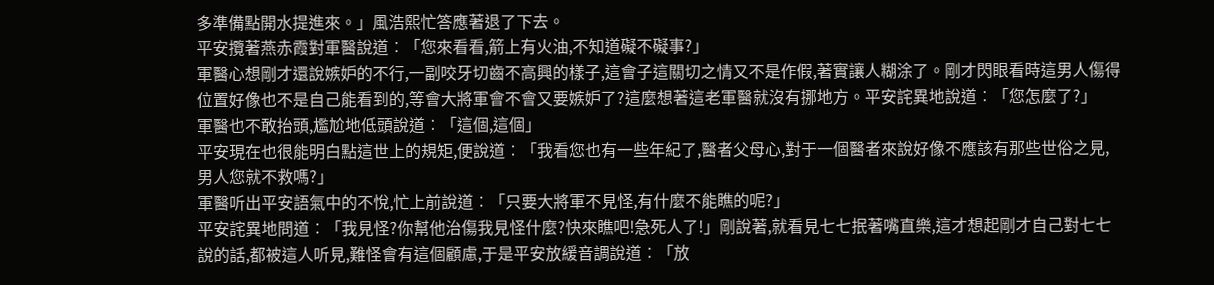多準備點開水提進來。」風浩熙忙答應著退了下去。
平安攬著燕赤霞對軍醫說道︰「您來看看,箭上有火油,不知道礙不礙事?」
軍醫心想剛才還說嫉妒的不行,一副咬牙切齒不高興的樣子,這會子這關切之情又不是作假,著實讓人糊涂了。剛才閃眼看時這男人傷得位置好像也不是自己能看到的,等會大將軍會不會又要嫉妒了?這麼想著這老軍醫就沒有挪地方。平安詫異地說道︰「您怎麼了?」
軍醫也不敢抬頭,尷尬地低頭說道︰「這個,這個」
平安現在也很能明白點這世上的規矩,便說道︰「我看您也有一些年紀了,醫者父母心,對于一個醫者來說好像不應該有那些世俗之見,男人您就不救嗎?」
軍醫听出平安語氣中的不悅,忙上前說道︰「只要大將軍不見怪,有什麼不能瞧的呢?」
平安詫異地問道︰「我見怪?你幫他治傷我見怪什麼?快來瞧吧!急死人了!」剛說著,就看見七七抿著嘴直樂,這才想起剛才自己對七七說的話,都被這人听見,難怪會有這個顧慮,于是平安放緩音調說道︰「放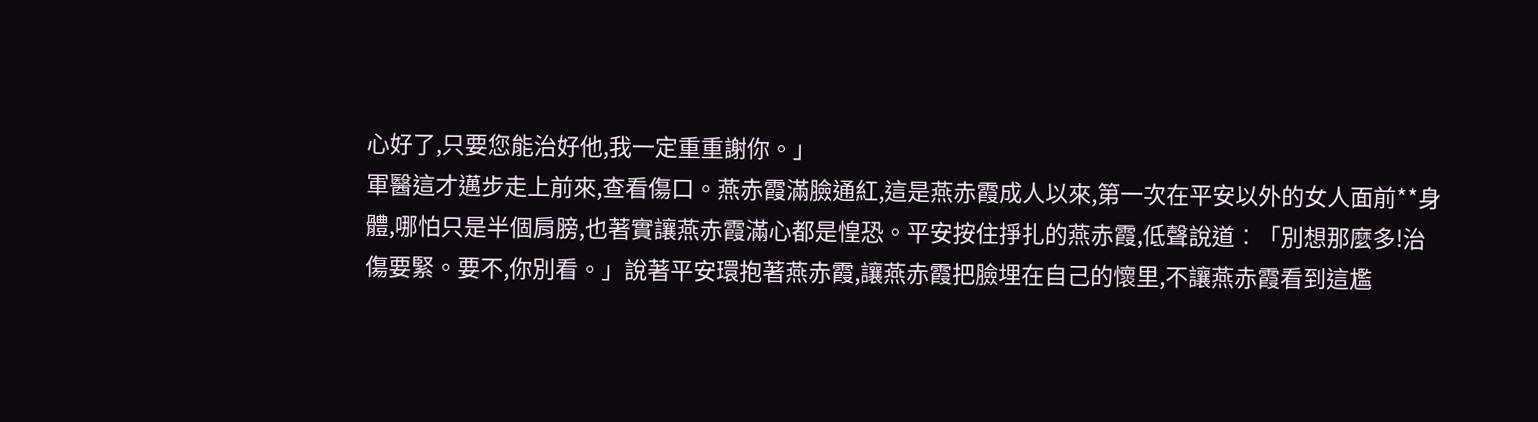心好了,只要您能治好他,我一定重重謝你。」
軍醫這才邁步走上前來,查看傷口。燕赤霞滿臉通紅,這是燕赤霞成人以來,第一次在平安以外的女人面前**身體,哪怕只是半個肩膀,也著實讓燕赤霞滿心都是惶恐。平安按住掙扎的燕赤霞,低聲說道︰「別想那麼多!治傷要緊。要不,你別看。」說著平安環抱著燕赤霞,讓燕赤霞把臉埋在自己的懷里,不讓燕赤霞看到這尷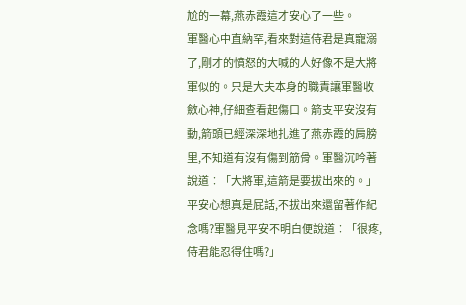尬的一幕,燕赤霞這才安心了一些。
軍醫心中直納罕,看來對這侍君是真寵溺了,剛才的憤怒的大喊的人好像不是大將軍似的。只是大夫本身的職責讓軍醫收斂心神,仔細查看起傷口。箭支平安沒有動,箭頭已經深深地扎進了燕赤霞的肩膀里,不知道有沒有傷到筋骨。軍醫沉吟著說道︰「大將軍,這箭是要拔出來的。」
平安心想真是屁話,不拔出來還留著作紀念嗎?軍醫見平安不明白便說道︰「很疼,侍君能忍得住嗎?」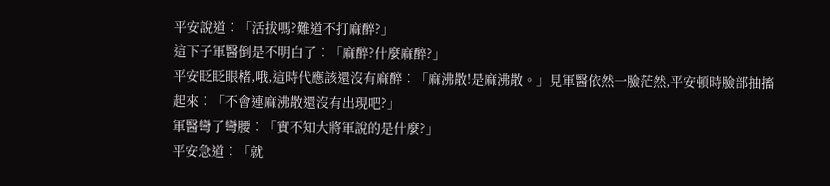平安說道︰「活拔嗎?難道不打麻醉?」
這下子軍醫倒是不明白了︰「麻醉?什麼麻醉?」
平安眨眨眼楮,哦,這時代應該還沒有麻醉︰「麻沸散!是麻沸散。」見軍醫依然一臉茫然,平安頓時臉部抽搐起來︰「不會連麻沸散還沒有出現吧?」
軍醫彎了彎腰︰「實不知大將軍說的是什麼?」
平安急道︰「就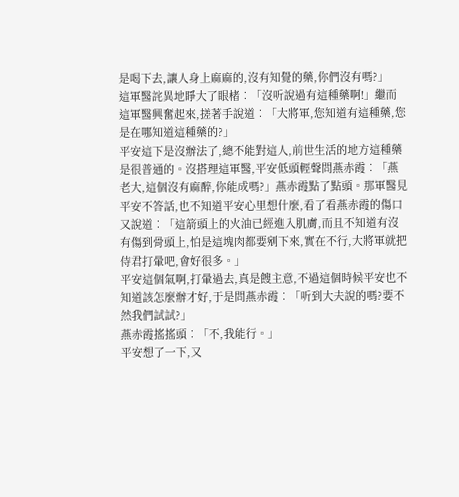是喝下去,讓人身上麻麻的,沒有知覺的藥,你們沒有嗎?」
這軍醫詫異地睜大了眼楮︰「沒听說過有這種藥啊!」繼而這軍醫興奮起來,搓著手說道︰「大將軍,您知道有這種藥,您是在哪知道這種藥的?」
平安這下是沒辦法了,總不能對這人,前世生活的地方這種藥是很普通的。沒搭理這軍醫,平安低頭輕聲問燕赤霞︰「燕老大,這個沒有麻醉,你能成嗎?」燕赤霞點了點頭。那軍醫見平安不答話,也不知道平安心里想什麼,看了看燕赤霞的傷口又說道︰「這箭頭上的火油已經進入肌膚,而且不知道有沒有傷到骨頭上,怕是這塊肉都要剜下來,實在不行,大將軍就把侍君打暈吧,會好很多。」
平安這個氣啊,打暈過去,真是餿主意,不過這個時候平安也不知道該怎麼辦才好,于是問燕赤霞︰「听到大夫說的嗎?要不然我們試試?」
燕赤霞搖搖頭︰「不,我能行。」
平安想了一下,又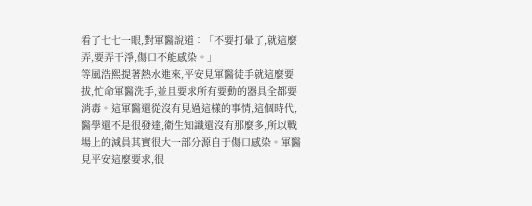看了七七一眼,對軍醫說道︰「不要打暈了,就這麼弄,要弄干淨,傷口不能感染。」
等風浩熙提著熱水進來,平安見軍醫徒手就這麼要拔,忙命軍醫洗手,並且要求所有要動的器具全都要消毒。這軍醫還從沒有見過這樣的事情,這個時代,醫學還不是很發達,衛生知識還沒有那麼多,所以戰場上的減員其實很大一部分源自于傷口感染。軍醫見平安這麼要求,很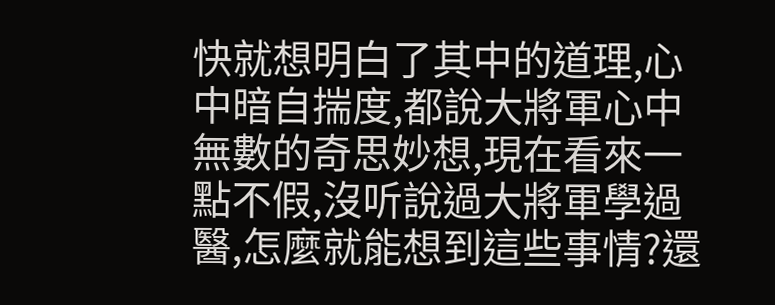快就想明白了其中的道理,心中暗自揣度,都說大將軍心中無數的奇思妙想,現在看來一點不假,沒听說過大將軍學過醫,怎麼就能想到這些事情?還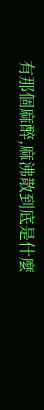有那個麻醉,麻沸散到底是什麼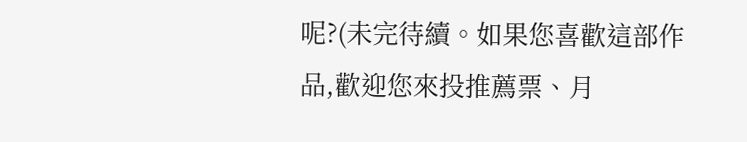呢?(未完待續。如果您喜歡這部作品,歡迎您來投推薦票、月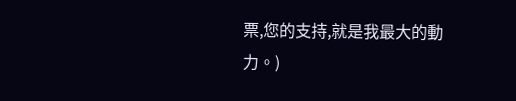票,您的支持,就是我最大的動力。)